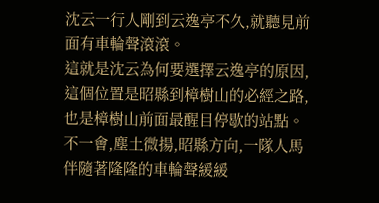沈云一行人剛到云逸亭不久,就聽見前面有車輪聲滾滾。
這就是沈云為何要選擇云逸亭的原因,這個位置是昭縣到樟樹山的必經之路,也是樟樹山前面最醒目停歇的站點。
不一會,塵土微揚,昭縣方向,一隊人馬伴隨著隆隆的車輪聲緩緩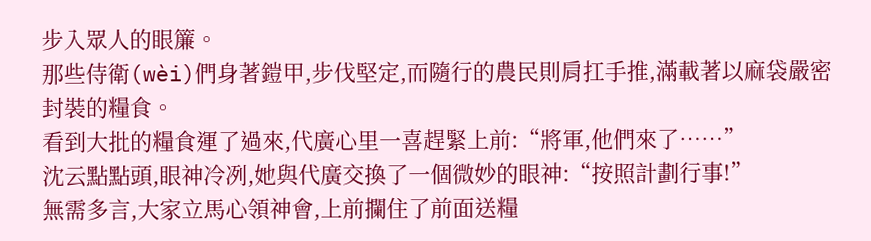步入眾人的眼簾。
那些侍衛(wèi)們身著鎧甲,步伐堅定,而隨行的農民則肩扛手推,滿載著以麻袋嚴密封裝的糧食。
看到大批的糧食運了過來,代廣心里一喜趕緊上前:“將軍,他們來了……”
沈云點點頭,眼神冷冽,她與代廣交換了一個微妙的眼神:“按照計劃行事!”
無需多言,大家立馬心領神會,上前攔住了前面送糧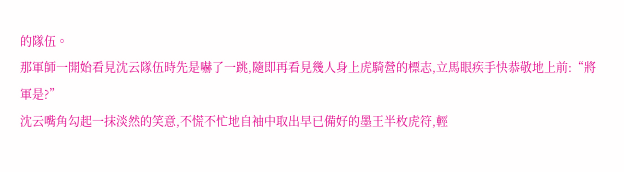的隊伍。
那軍師一開始看見沈云隊伍時先是嚇了一跳,隨即再看見幾人身上虎騎營的標志,立馬眼疾手快恭敬地上前:“將軍是?”
沈云嘴角勾起一抹淡然的笑意,不慌不忙地自袖中取出早已備好的墨王半枚虎符,輕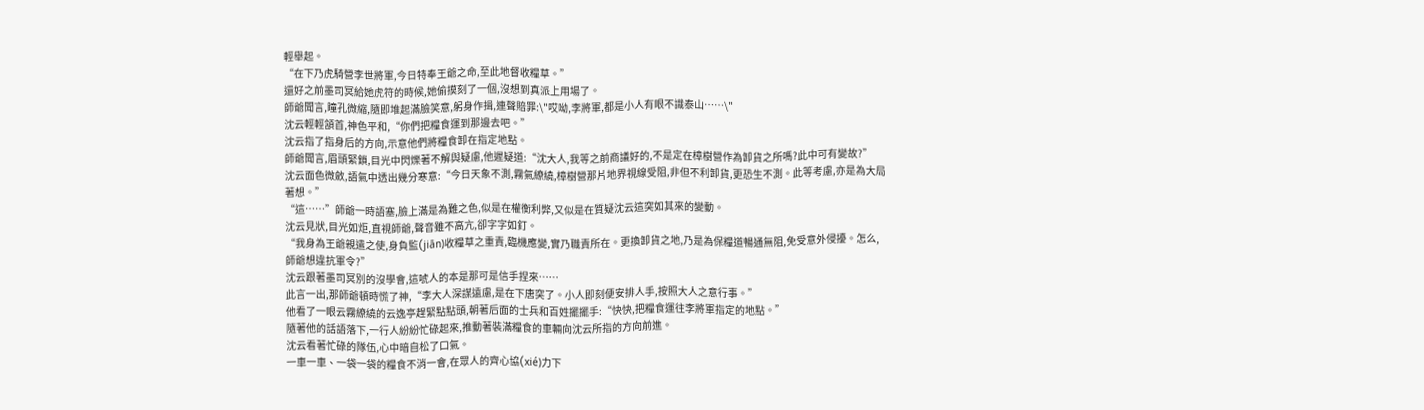輕舉起。
“在下乃虎騎營李世將軍,今日特奉王爺之命,至此地督收糧草。”
還好之前墨司冥給她虎符的時候,她偷摸刻了一個,沒想到真派上用場了。
師爺聞言,瞳孔微縮,隨即堆起滿臉笑意,躬身作揖,連聲賠罪:\"哎呦,李將軍,都是小人有眼不識泰山……\"
沈云輕輕頷首,神色平和,“你們把糧食運到那邊去吧。”
沈云指了指身后的方向,示意他們將糧食卸在指定地點。
師爺聞言,眉頭緊鎖,目光中閃爍著不解與疑慮,他遲疑道:“沈大人,我等之前商議好的,不是定在樟樹營作為卸貨之所嗎?此中可有變故?”
沈云面色微斂,語氣中透出幾分寒意:“今日天象不測,霧氣繚繞,樟樹營那片地界視線受阻,非但不利卸貨,更恐生不測。此等考慮,亦是為大局著想。”
“這……”師爺一時語塞,臉上滿是為難之色,似是在權衡利弊,又似是在質疑沈云這突如其來的變動。
沈云見狀,目光如炬,直視師爺,聲音雖不高亢,卻字字如釘。
“我身為王爺親遣之使,身負監(jiān)收糧草之重責,臨機應變,實乃職責所在。更換卸貨之地,乃是為保糧道暢通無阻,免受意外侵擾。怎么,師爺想違抗軍令?”
沈云跟著墨司冥別的沒學會,這唬人的本是那可是信手捏來……
此言一出,那師爺頓時慌了神,“李大人深謀遠慮,是在下唐突了。小人即刻便安排人手,按照大人之意行事。”
他看了一眼云霧繚繞的云逸亭趕緊點點頭,朝著后面的士兵和百姓擺擺手:“快快,把糧食運往李將軍指定的地點。”
隨著他的話語落下,一行人紛紛忙碌起來,推動著裝滿糧食的車輛向沈云所指的方向前進。
沈云看著忙碌的隊伍,心中暗自松了口氣。
一車一車、一袋一袋的糧食不消一會,在眾人的齊心協(xié)力下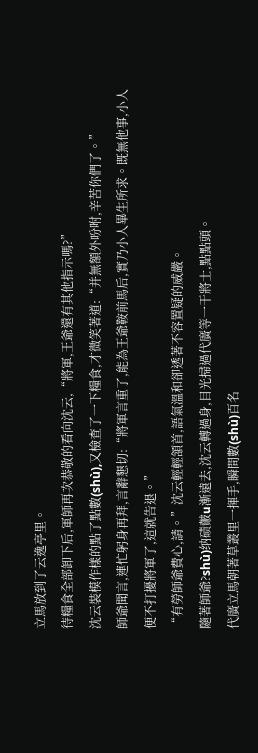立馬放到了云逸亭里。
待糧食全部卸下后,軍師再次恭敬的看向沈云,“將軍,王爺還有其他指示嗎?”
沈云裝模作樣的點了點數(shù),又檢查了一下糧食,才微笑著道:“并無額外吩咐,辛苦你們了。”
師爺聞言,連忙躬身再拜,言辭懇切:“將軍言重了,能為王爺鞍前馬后,實乃小人畢生所求。既無他事,小人便不打擾將軍了,這就告退。”
“有勞師爺費心,請。”沈云輕輕頷首,語氣溫和卻透著不容置疑的威嚴。
隨著師爺?shù)纳碛皾u漸遠去,沈云轉過身,目光掃過代廣等一干將士,點點頭。
代廣立馬朝著草叢里一揮手,瞬間數(shù)百名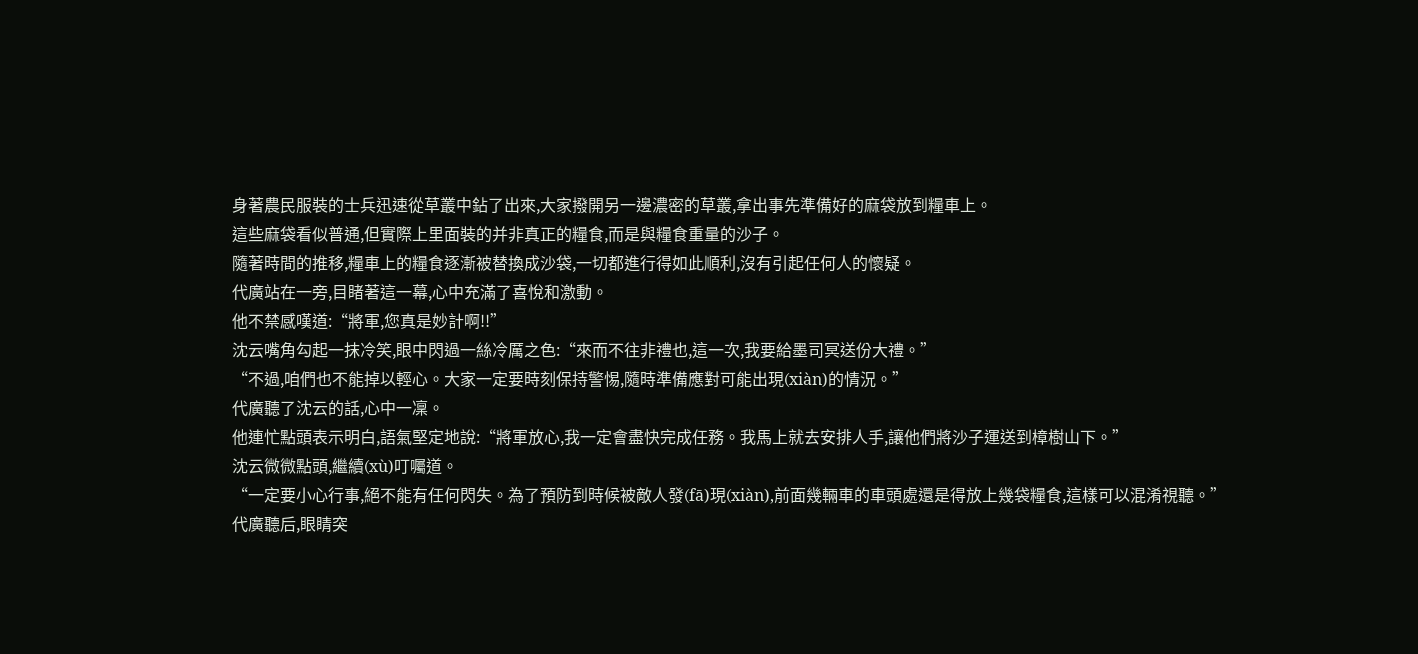身著農民服裝的士兵迅速從草叢中鉆了出來,大家撥開另一邊濃密的草叢,拿出事先準備好的麻袋放到糧車上。
這些麻袋看似普通,但實際上里面裝的并非真正的糧食,而是與糧食重量的沙子。
隨著時間的推移,糧車上的糧食逐漸被替換成沙袋,一切都進行得如此順利,沒有引起任何人的懷疑。
代廣站在一旁,目睹著這一幕,心中充滿了喜悅和激動。
他不禁感嘆道:“將軍,您真是妙計啊!!”
沈云嘴角勾起一抹冷笑,眼中閃過一絲冷厲之色:“來而不往非禮也,這一次,我要給墨司冥送份大禮。”
“不過,咱們也不能掉以輕心。大家一定要時刻保持警惕,隨時準備應對可能出現(xiàn)的情況。”
代廣聽了沈云的話,心中一凜。
他連忙點頭表示明白,語氣堅定地說:“將軍放心,我一定會盡快完成任務。我馬上就去安排人手,讓他們將沙子運送到樟樹山下。”
沈云微微點頭,繼續(xù)叮囑道。
“一定要小心行事,絕不能有任何閃失。為了預防到時候被敵人發(fā)現(xiàn),前面幾輛車的車頭處還是得放上幾袋糧食,這樣可以混淆視聽。”
代廣聽后,眼睛突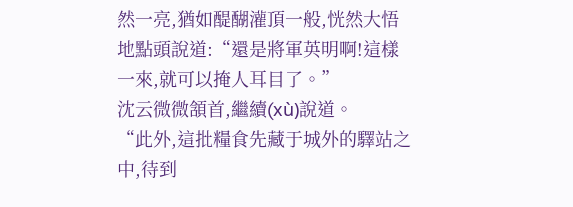然一亮,猶如醍醐灌頂一般,恍然大悟地點頭說道:“還是將軍英明啊!這樣一來,就可以掩人耳目了。”
沈云微微頷首,繼續(xù)說道。
“此外,這批糧食先藏于城外的驛站之中,待到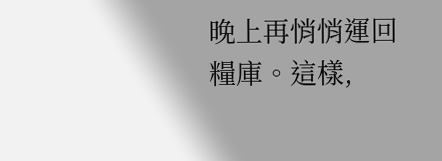晚上再悄悄運回糧庫。這樣,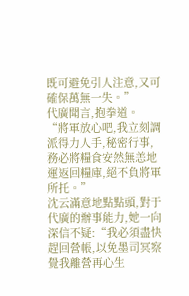既可避免引人注意,又可確保萬無一失。”
代廣聞言,抱拳道。
“將軍放心吧,我立刻調派得力人手,秘密行事,務必將糧食安然無恙地運返回糧庫,絕不負將軍所托。”
沈云滿意地點點頭,對于代廣的辦事能力,她一向深信不疑:“我必須盡快趕回營帳,以免墨司冥察覺我離營再心生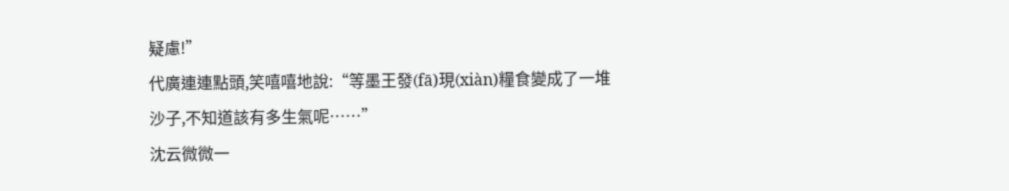疑慮!”
代廣連連點頭,笑嘻嘻地說:“等墨王發(fā)現(xiàn)糧食變成了一堆沙子,不知道該有多生氣呢……”
沈云微微一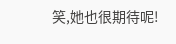笑,她也很期待呢!